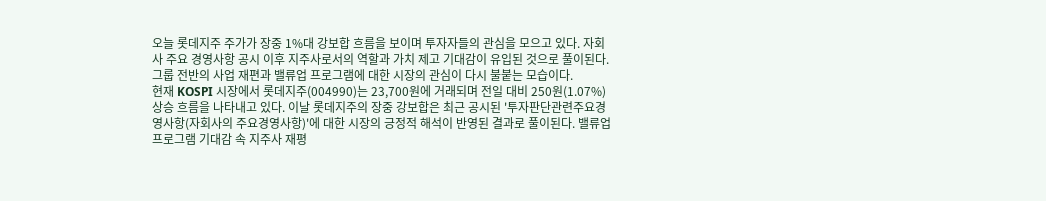오늘 롯데지주 주가가 장중 1%대 강보합 흐름을 보이며 투자자들의 관심을 모으고 있다. 자회사 주요 경영사항 공시 이후 지주사로서의 역할과 가치 제고 기대감이 유입된 것으로 풀이된다. 그룹 전반의 사업 재편과 밸류업 프로그램에 대한 시장의 관심이 다시 불붙는 모습이다.
현재 KOSPI 시장에서 롯데지주(004990)는 23,700원에 거래되며 전일 대비 250원(1.07%) 상승 흐름을 나타내고 있다. 이날 롯데지주의 장중 강보합은 최근 공시된 '투자판단관련주요경영사항(자회사의 주요경영사항)'에 대한 시장의 긍정적 해석이 반영된 결과로 풀이된다. 밸류업 프로그램 기대감 속 지주사 재평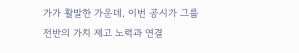가가 활발한 가운데, 이번 공시가 그룹 전반의 가치 제고 노력과 연결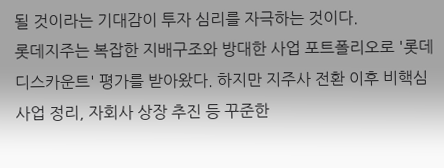될 것이라는 기대감이 투자 심리를 자극하는 것이다.
롯데지주는 복잡한 지배구조와 방대한 사업 포트폴리오로 '롯데 디스카운트' 평가를 받아왔다. 하지만 지주사 전환 이후 비핵심 사업 정리, 자회사 상장 추진 등 꾸준한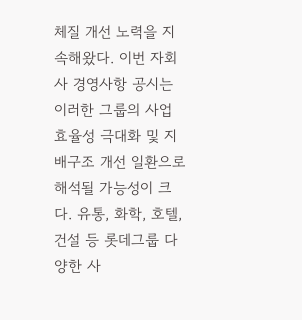체질 개선 노력을 지속해왔다. 이번 자회사 경영사항 공시는 이러한 그룹의 사업 효율성 극대화 및 지배구조 개선 일환으로 해석될 가능성이 크다. 유통, 화학, 호텔, 건설 등 롯데그룹 다양한 사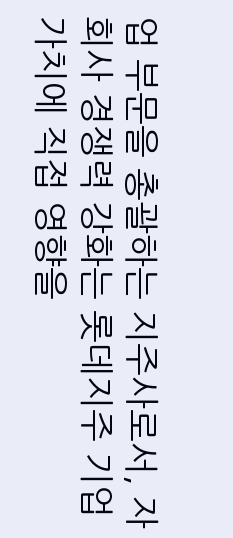업 부문을 총괄하는 지주사로서, 자회사 경쟁력 강화는 롯데지주 기업 가치에 직접 영향을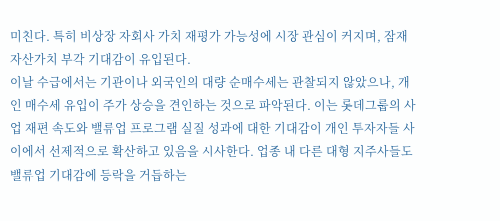미친다. 특히 비상장 자회사 가치 재평가 가능성에 시장 관심이 커지며, 잠재 자산가치 부각 기대감이 유입된다.
이날 수급에서는 기관이나 외국인의 대량 순매수세는 관찰되지 않았으나, 개인 매수세 유입이 주가 상승을 견인하는 것으로 파악된다. 이는 롯데그룹의 사업 재편 속도와 밸류업 프로그램 실질 성과에 대한 기대감이 개인 투자자들 사이에서 선제적으로 확산하고 있음을 시사한다. 업종 내 다른 대형 지주사들도 밸류업 기대감에 등락을 거듭하는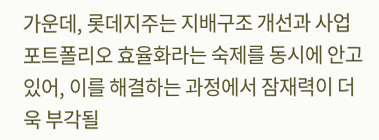가운데, 롯데지주는 지배구조 개선과 사업 포트폴리오 효율화라는 숙제를 동시에 안고 있어, 이를 해결하는 과정에서 잠재력이 더욱 부각될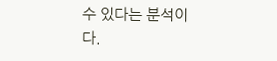수 있다는 분석이다.